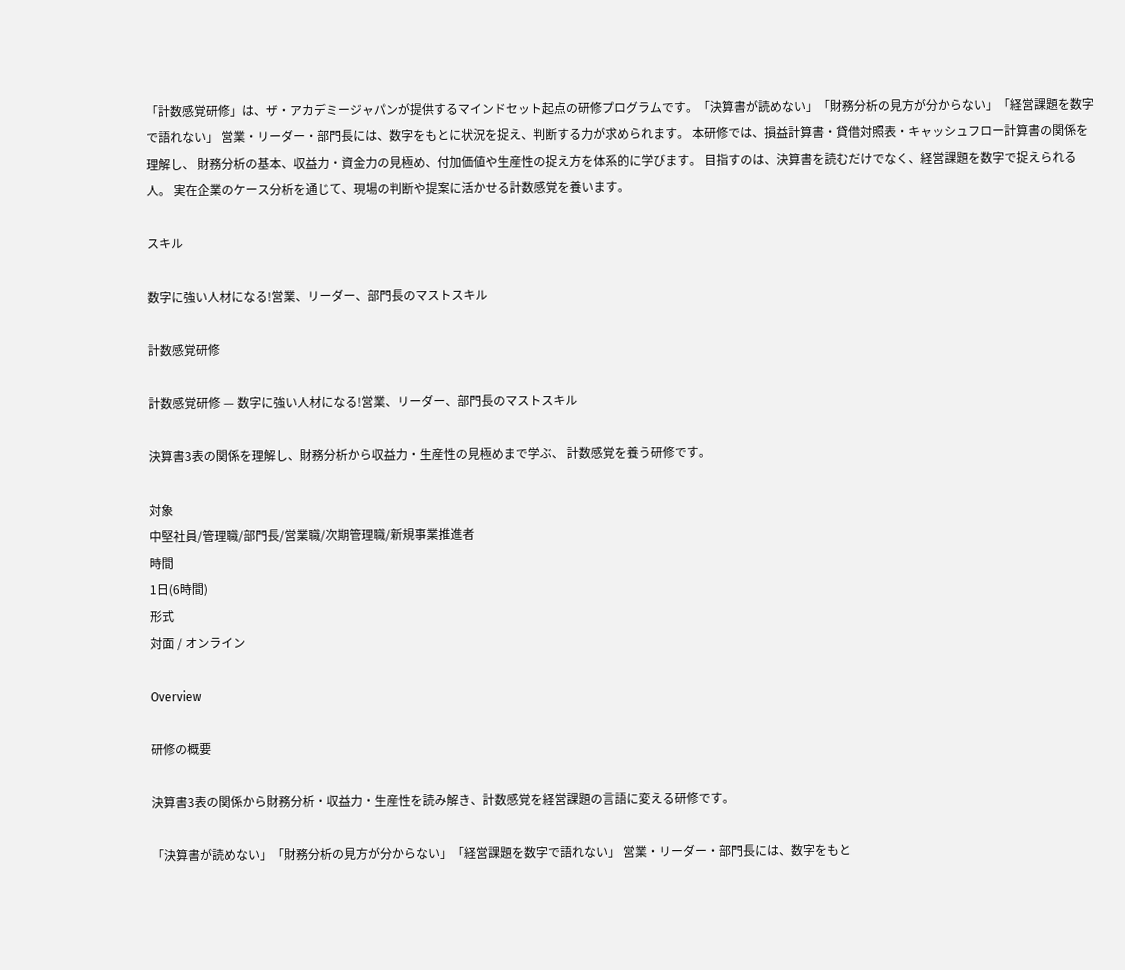「計数感覚研修」は、ザ・アカデミージャパンが提供するマインドセット起点の研修プログラムです。「決算書が読めない」「財務分析の見方が分からない」「経営課題を数字で語れない」 営業・リーダー・部門長には、数字をもとに状況を捉え、判断する力が求められます。 本研修では、損益計算書・貸借対照表・キャッシュフロー計算書の関係を理解し、 財務分析の基本、収益力・資金力の見極め、付加価値や生産性の捉え方を体系的に学びます。 目指すのは、決算書を読むだけでなく、経営課題を数字で捉えられる人。 実在企業のケース分析を通じて、現場の判断や提案に活かせる計数感覚を養います。

スキル

数字に強い人材になる!営業、リーダー、部門長のマストスキル

計数感覚研修

計数感覚研修 — 数字に強い人材になる!営業、リーダー、部門長のマストスキル

決算書3表の関係を理解し、財務分析から収益力・生産性の見極めまで学ぶ、 計数感覚を養う研修です。

対象
中堅社員/管理職/部門長/営業職/次期管理職/新規事業推進者
時間
1日(6時間)
形式
対面 / オンライン

Overview

研修の概要

決算書3表の関係から財務分析・収益力・生産性を読み解き、計数感覚を経営課題の言語に変える研修です。

「決算書が読めない」「財務分析の見方が分からない」「経営課題を数字で語れない」 営業・リーダー・部門長には、数字をもと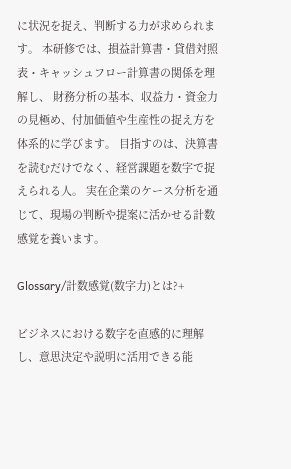に状況を捉え、判断する力が求められます。 本研修では、損益計算書・貸借対照表・キャッシュフロー計算書の関係を理解し、 財務分析の基本、収益力・資金力の見極め、付加価値や生産性の捉え方を体系的に学びます。 目指すのは、決算書を読むだけでなく、経営課題を数字で捉えられる人。 実在企業のケース分析を通じて、現場の判断や提案に活かせる計数感覚を養います。

Glossary/計数感覚(数字力)とは?+

ビジネスにおける数字を直感的に理解し、意思決定や説明に活用できる能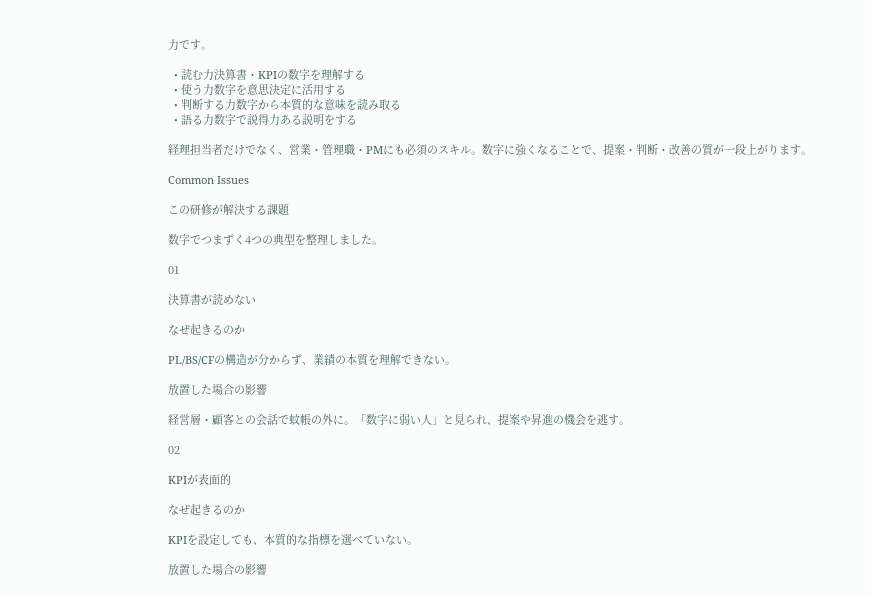力です。

  • 読む力決算書・KPIの数字を理解する
  • 使う力数字を意思決定に活用する
  • 判断する力数字から本質的な意味を読み取る
  • 語る力数字で説得力ある説明をする

経理担当者だけでなく、営業・管理職・PMにも必須のスキル。数字に強くなることで、提案・判断・改善の質が一段上がります。

Common Issues

この研修が解決する課題

数字でつまずく4つの典型を整理しました。

01

決算書が読めない

なぜ起きるのか

PL/BS/CFの構造が分からず、業績の本質を理解できない。

放置した場合の影響

経営層・顧客との会話で蚊帳の外に。「数字に弱い人」と見られ、提案や昇進の機会を逃す。

02

KPIが表面的

なぜ起きるのか

KPIを設定しても、本質的な指標を選べていない。

放置した場合の影響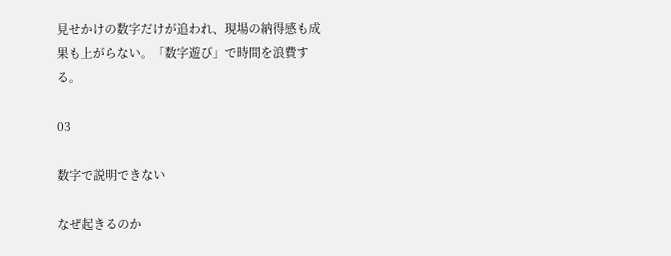見せかけの数字だけが追われ、現場の納得感も成果も上がらない。「数字遊び」で時間を浪費する。

03

数字で説明できない

なぜ起きるのか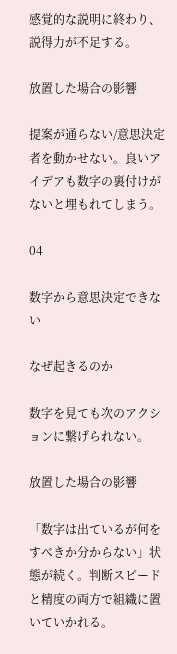感覚的な説明に終わり、説得力が不足する。

放置した場合の影響

提案が通らない/意思決定者を動かせない。良いアイデアも数字の裏付けがないと埋もれてしまう。

04

数字から意思決定できない

なぜ起きるのか

数字を見ても次のアクションに繋げられない。

放置した場合の影響

「数字は出ているが何をすべきか分からない」状態が続く。判断スピードと精度の両方で組織に置いていかれる。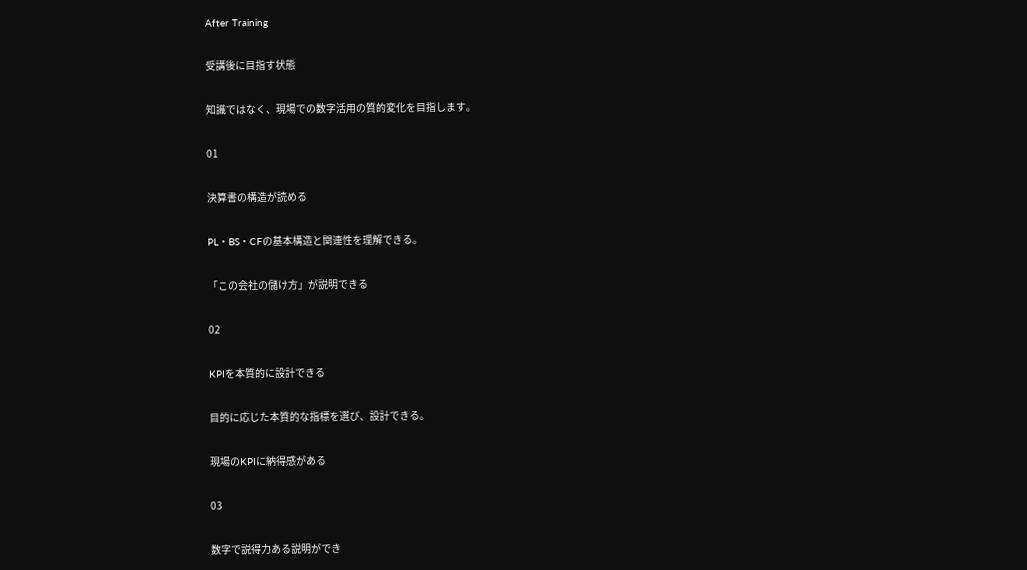After Training

受講後に目指す状態

知識ではなく、現場での数字活用の質的変化を目指します。

01

決算書の構造が読める

PL・BS・CFの基本構造と関連性を理解できる。

「この会社の儲け方」が説明できる

02

KPIを本質的に設計できる

目的に応じた本質的な指標を選び、設計できる。

現場のKPIに納得感がある

03

数字で説得力ある説明ができ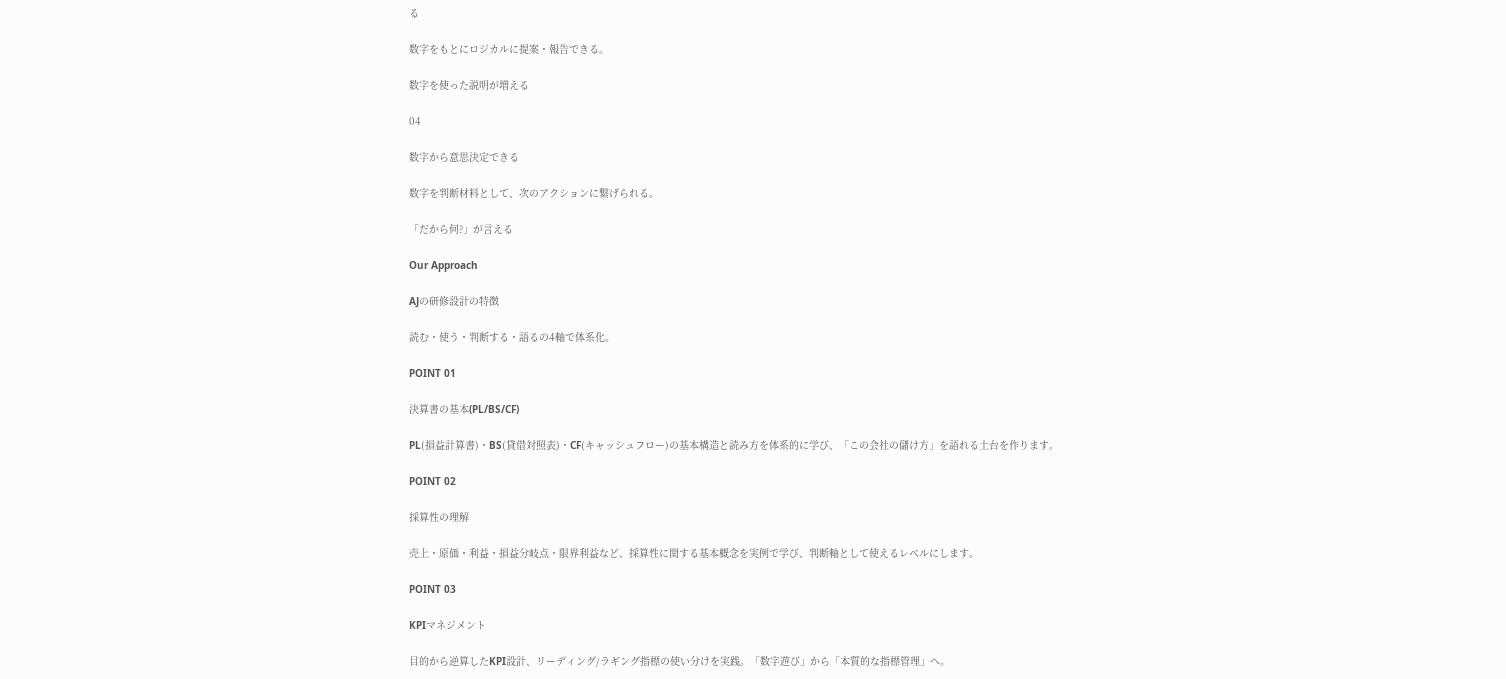る

数字をもとにロジカルに提案・報告できる。

数字を使った説明が増える

04

数字から意思決定できる

数字を判断材料として、次のアクションに繋げられる。

「だから何?」が言える

Our Approach

AJの研修設計の特徴

読む・使う・判断する・語るの4軸で体系化。

POINT 01

決算書の基本(PL/BS/CF)

PL(損益計算書)・BS(貸借対照表)・CF(キャッシュフロー)の基本構造と読み方を体系的に学び、「この会社の儲け方」を語れる土台を作ります。

POINT 02

採算性の理解

売上・原価・利益・損益分岐点・限界利益など、採算性に関する基本概念を実例で学び、判断軸として使えるレベルにします。

POINT 03

KPIマネジメント

目的から逆算したKPI設計、リーディング/ラギング指標の使い分けを実践。「数字遊び」から「本質的な指標管理」へ。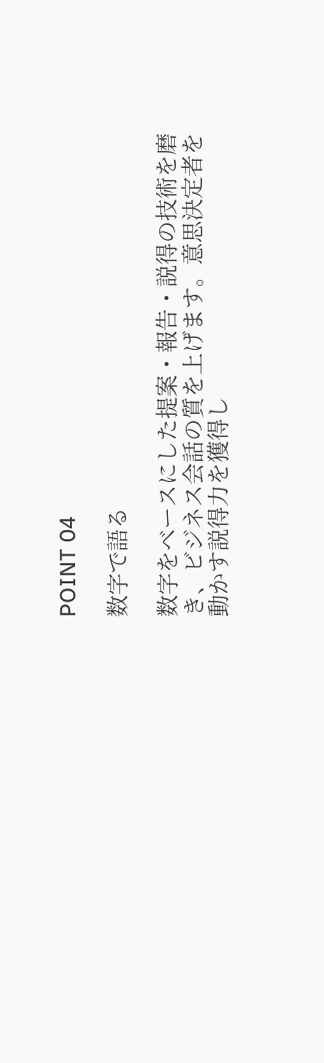POINT 04

数字で語る

数字をベースにした提案・報告・説得の技術を磨き、ビジネス会話の質を上げます。意思決定者を動かす説得力を獲得し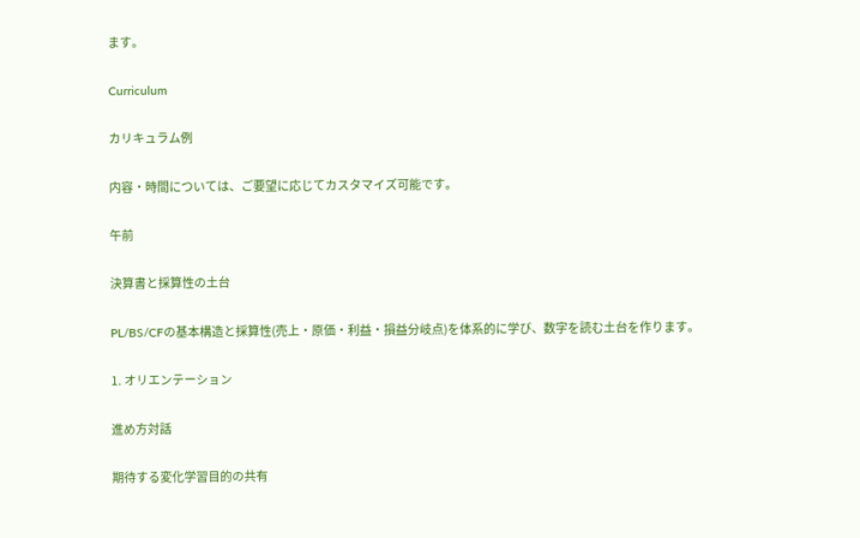ます。

Curriculum

カリキュラム例

内容・時間については、ご要望に応じてカスタマイズ可能です。

午前

決算書と採算性の土台

PL/BS/CFの基本構造と採算性(売上・原価・利益・損益分岐点)を体系的に学び、数字を読む土台を作ります。

1. オリエンテーション

進め方対話

期待する変化学習目的の共有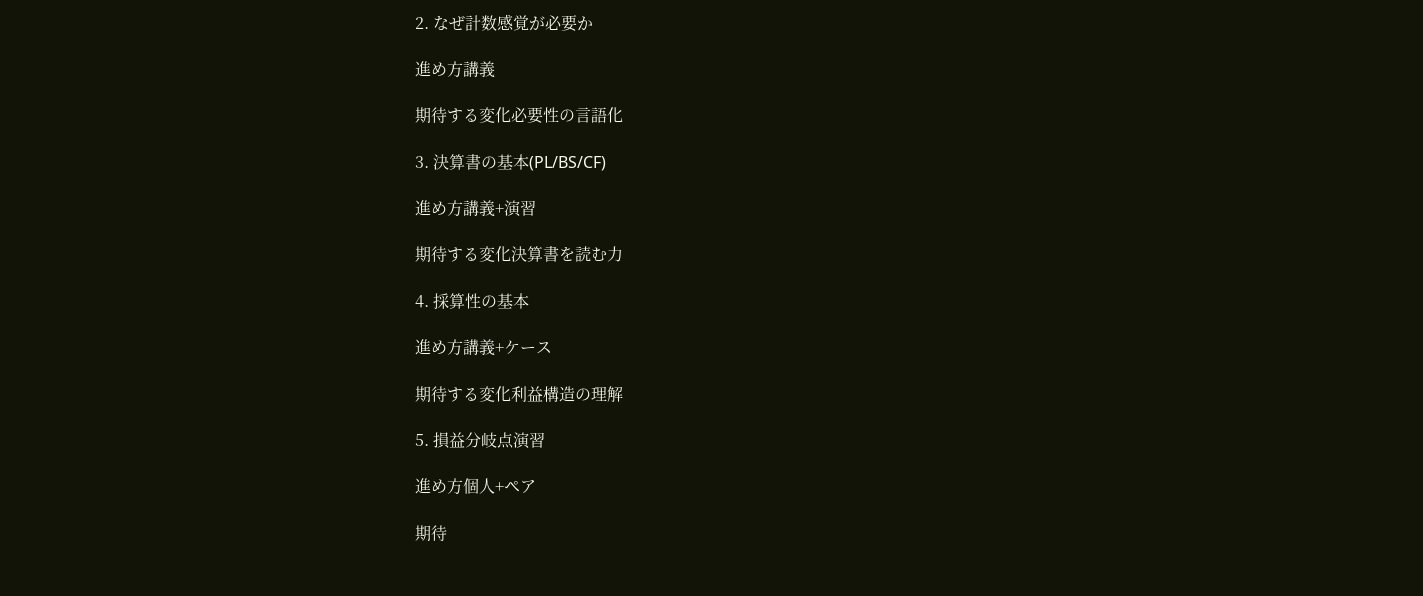2. なぜ計数感覚が必要か

進め方講義

期待する変化必要性の言語化

3. 決算書の基本(PL/BS/CF)

進め方講義+演習

期待する変化決算書を読む力

4. 採算性の基本

進め方講義+ケース

期待する変化利益構造の理解

5. 損益分岐点演習

進め方個人+ペア

期待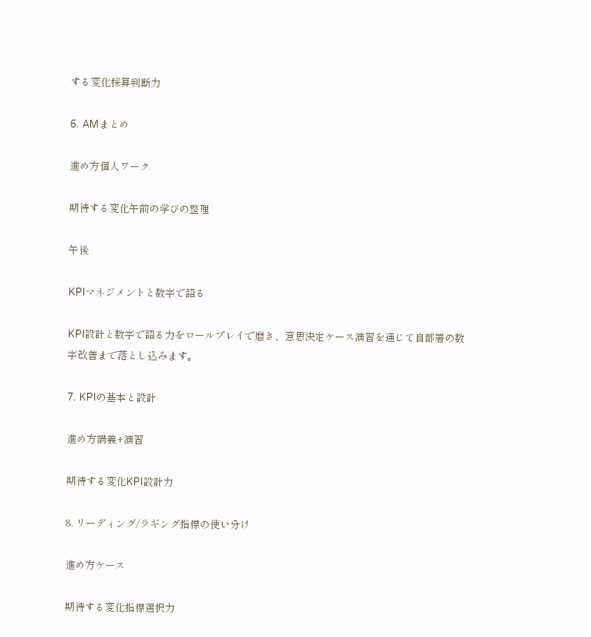する変化採算判断力

6. AMまとめ

進め方個人ワーク

期待する変化午前の学びの整理

午後

KPIマネジメントと数字で語る

KPI設計と数字で語る力をロールプレイで磨き、意思決定ケース演習を通じて自部署の数字改善まで落とし込みます。

7. KPIの基本と設計

進め方講義+演習

期待する変化KPI設計力

8. リーディング/ラギング指標の使い分け

進め方ケース

期待する変化指標選択力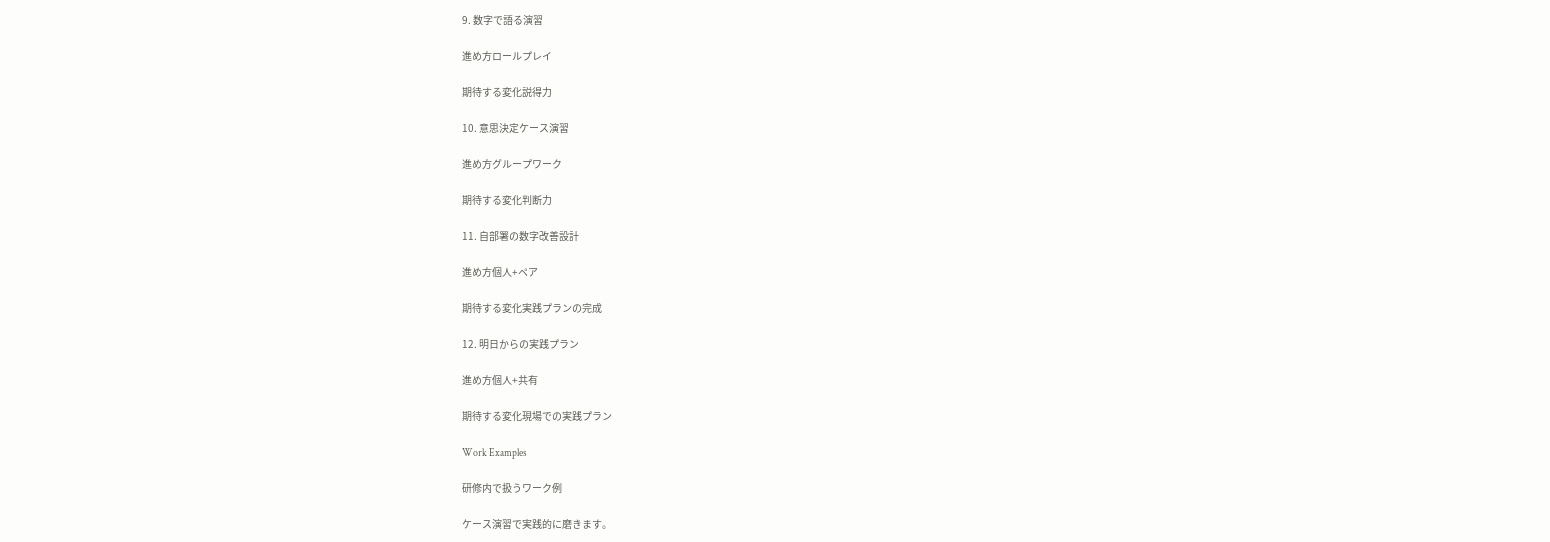9. 数字で語る演習

進め方ロールプレイ

期待する変化説得力

10. 意思決定ケース演習

進め方グループワーク

期待する変化判断力

11. 自部署の数字改善設計

進め方個人+ペア

期待する変化実践プランの完成

12. 明日からの実践プラン

進め方個人+共有

期待する変化現場での実践プラン

Work Examples

研修内で扱うワーク例

ケース演習で実践的に磨きます。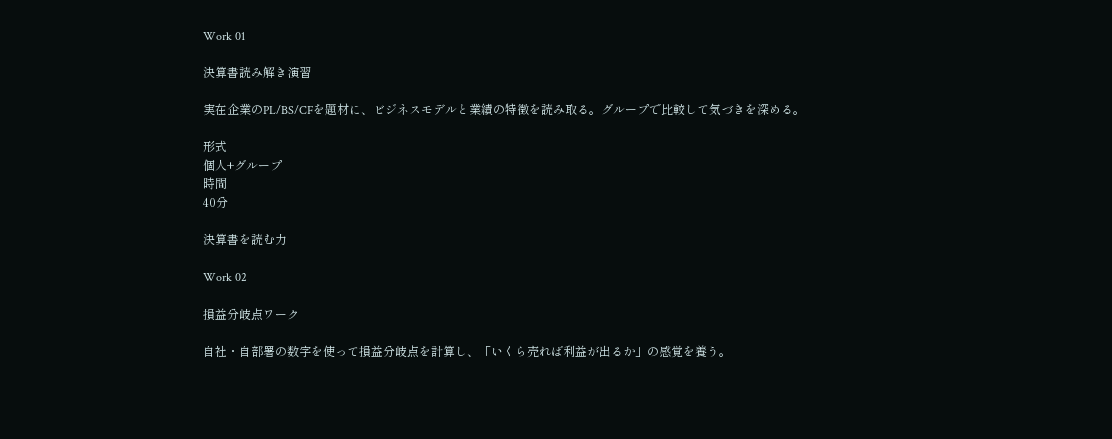Work 01

決算書読み解き演習

実在企業のPL/BS/CFを題材に、ビジネスモデルと業績の特徴を読み取る。グループで比較して気づきを深める。

形式
個人+グループ
時間
40分

決算書を読む力

Work 02

損益分岐点ワーク

自社・自部署の数字を使って損益分岐点を計算し、「いくら売れば利益が出るか」の感覚を養う。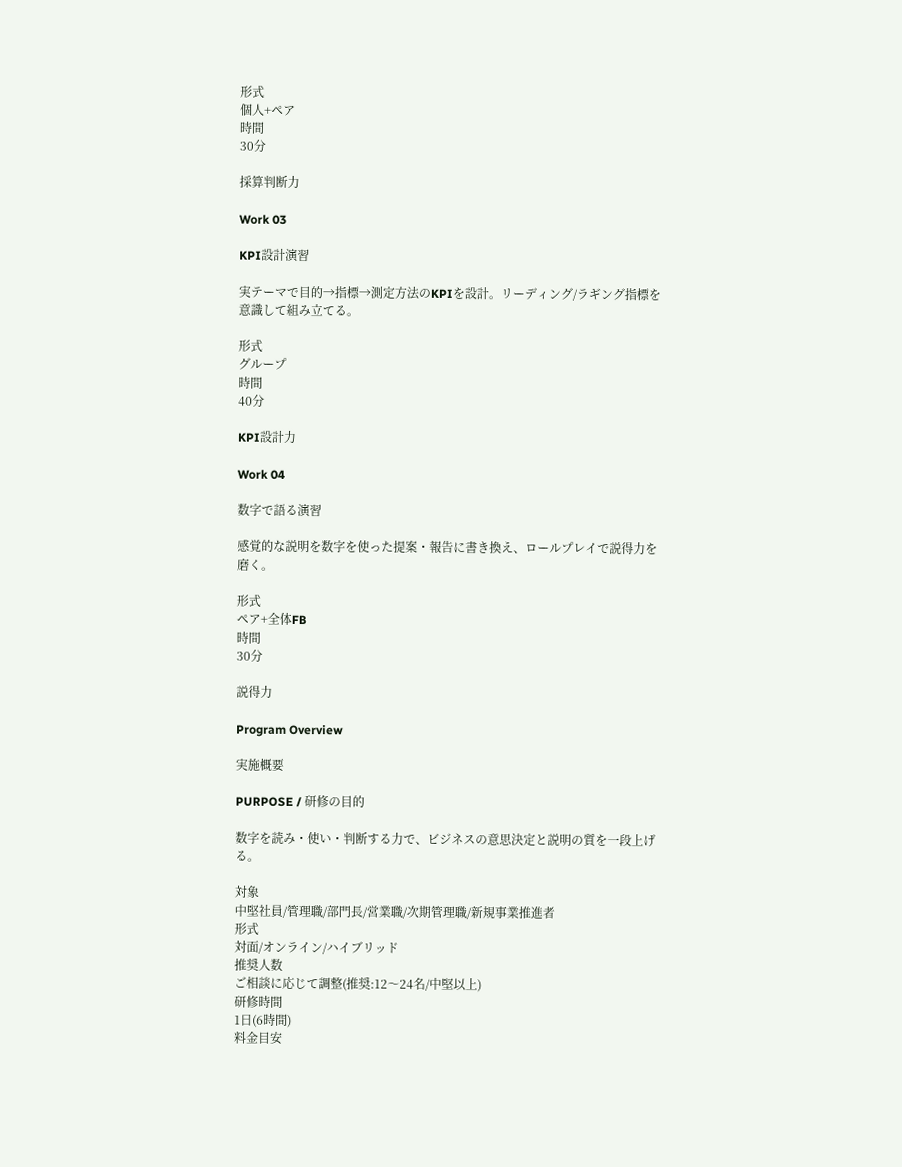形式
個人+ペア
時間
30分

採算判断力

Work 03

KPI設計演習

実テーマで目的→指標→測定方法のKPIを設計。リーディング/ラギング指標を意識して組み立てる。

形式
グループ
時間
40分

KPI設計力

Work 04

数字で語る演習

感覚的な説明を数字を使った提案・報告に書き換え、ロールプレイで説得力を磨く。

形式
ペア+全体FB
時間
30分

説得力

Program Overview

実施概要

PURPOSE / 研修の目的

数字を読み・使い・判断する力で、ビジネスの意思決定と説明の質を一段上げる。

対象
中堅社員/管理職/部門長/営業職/次期管理職/新規事業推進者
形式
対面/オンライン/ハイブリッド
推奨人数
ご相談に応じて調整(推奨:12〜24名/中堅以上)
研修時間
1日(6時間)
料金目安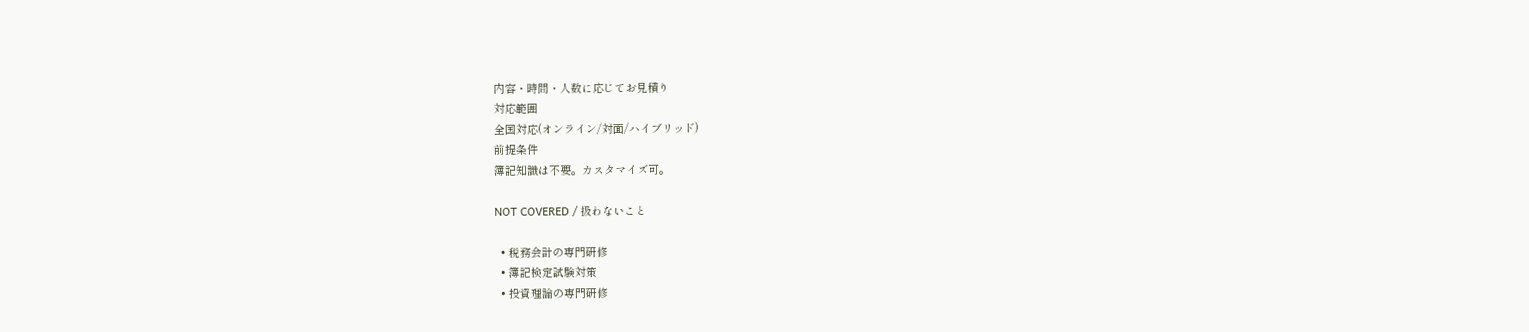内容・時間・人数に応じてお見積り
対応範囲
全国対応(オンライン/対面/ハイブリッド)
前提条件
簿記知識は不要。カスタマイズ可。

NOT COVERED / 扱わないこと

  • 税務会計の専門研修
  • 簿記検定試験対策
  • 投資理論の専門研修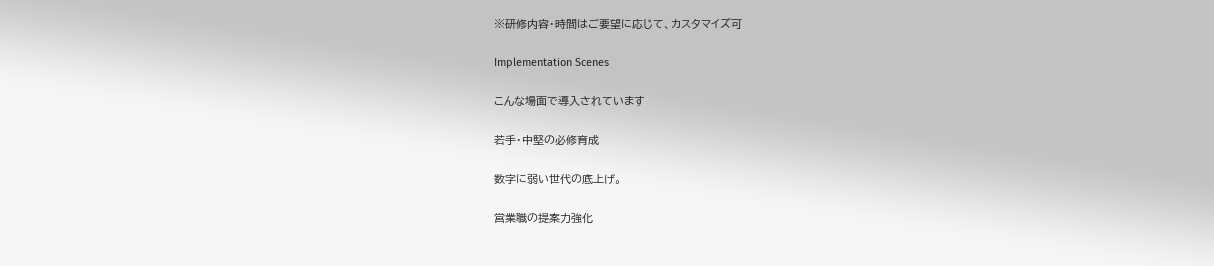※研修内容・時間はご要望に応じて、カスタマイズ可

Implementation Scenes

こんな場面で導入されています

若手・中堅の必修育成

数字に弱い世代の底上げ。

営業職の提案力強化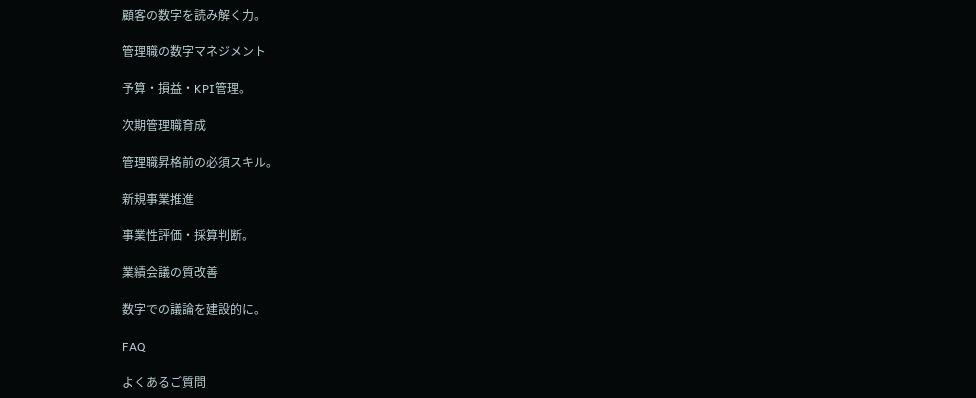顧客の数字を読み解く力。

管理職の数字マネジメント

予算・損益・KPI管理。

次期管理職育成

管理職昇格前の必須スキル。

新規事業推進

事業性評価・採算判断。

業績会議の質改善

数字での議論を建設的に。

FAQ

よくあるご質問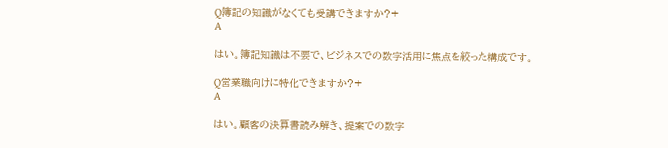Q簿記の知識がなくても受講できますか?+
A

はい。簿記知識は不要で、ビジネスでの数字活用に焦点を絞った構成です。

Q営業職向けに特化できますか?+
A

はい。顧客の決算書読み解き、提案での数字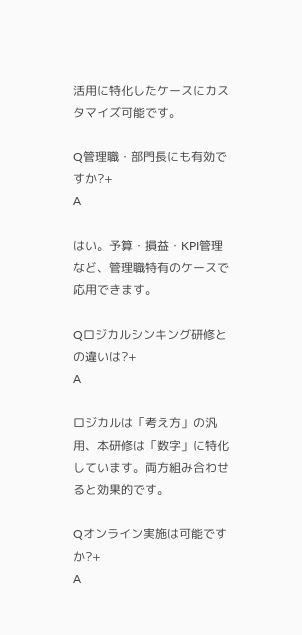活用に特化したケースにカスタマイズ可能です。

Q管理職・部門長にも有効ですか?+
A

はい。予算・損益・KPI管理など、管理職特有のケースで応用できます。

Qロジカルシンキング研修との違いは?+
A

ロジカルは「考え方」の汎用、本研修は「数字」に特化しています。両方組み合わせると効果的です。

Qオンライン実施は可能ですか?+
A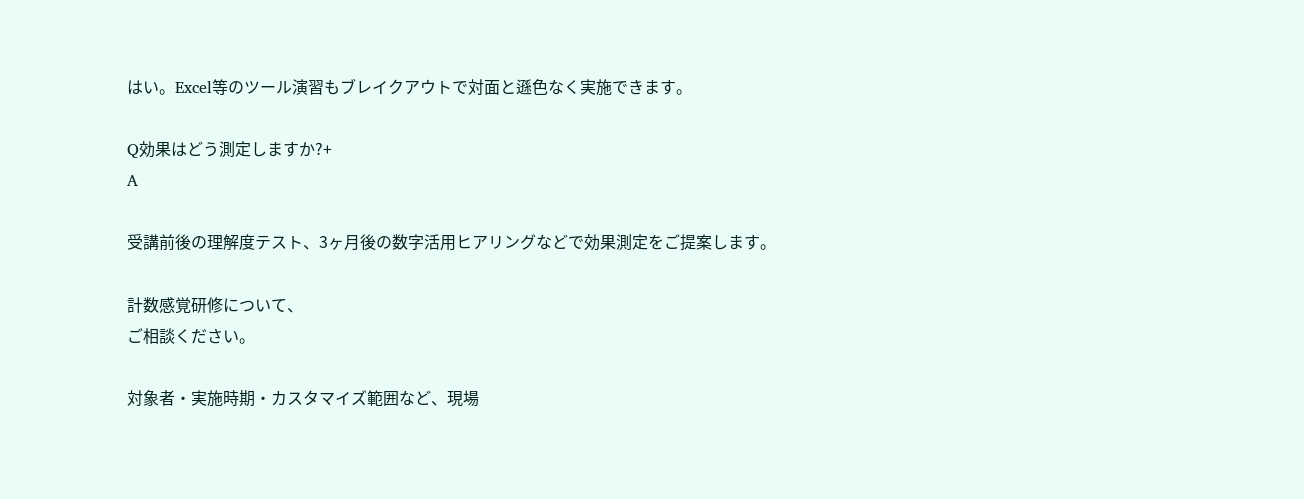はい。Excel等のツール演習もブレイクアウトで対面と遜色なく実施できます。

Q効果はどう測定しますか?+
A

受講前後の理解度テスト、3ヶ月後の数字活用ヒアリングなどで効果測定をご提案します。

計数感覚研修について、
ご相談ください。

対象者・実施時期・カスタマイズ範囲など、現場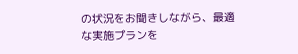の状況をお聞きしながら、最適な実施プランを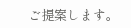ご提案します。